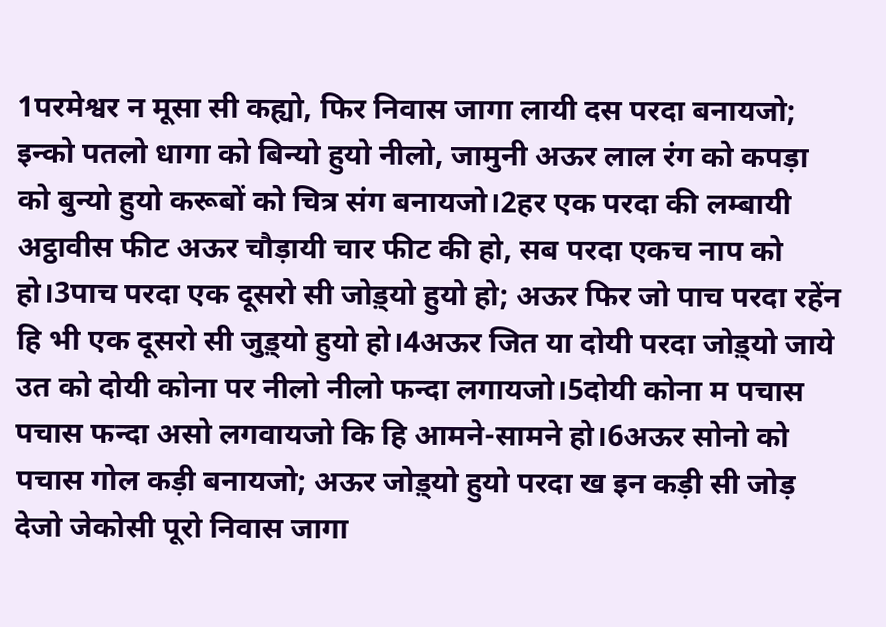1परमेश्वर न मूसा सी कह्यो, फिर निवास जागा लायी दस परदा बनायजो; इन्को पतलो धागा को बिन्यो हुयो नीलो, जामुनी अऊर लाल रंग को कपड़ा को बुन्यो हुयो करूबों को चित्र संग बनायजो।2हर एक परदा की लम्बायी अट्ठावीस फीट अऊर चौड़ायी चार फीट की हो, सब परदा एकच नाप को हो।3पाच परदा एक दूसरो सी जोड़्यो हुयो हो; अऊर फिर जो पाच परदा रहेंन हि भी एक दूसरो सी जुड़्यो हुयो हो।4अऊर जित या दोयी परदा जोड़्यो जाये उत को दोयी कोना पर नीलो नीलो फन्दा लगायजो।5दोयी कोना म पचास पचास फन्दा असो लगवायजो कि हि आमने-सामने हो।6अऊर सोनो को पचास गोल कड़ी बनायजो; अऊर जोड़्यो हुयो परदा ख इन कड़ी सी जोड़ देजो जेकोसी पूरो निवास जागा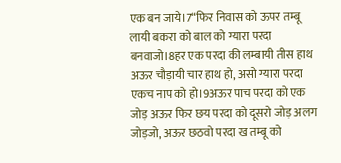एक बन जाये।7“फिर निवास को ऊपर तम्बू लायी बकरा को बाल को ग्यारा परदा बनवाजो।8हर एक परदा की लम्बायी तीस हाथ अऊर चौड़ायी चार हाथ हो, असो ग्यारा परदा एकच नाप को हो।9अऊर पाच परदा को एक जोड़ अऊर फिर छय परदा को दूसरो जोड़ अलग जोड़जो, अऊर छठवो परदा ख तम्बू को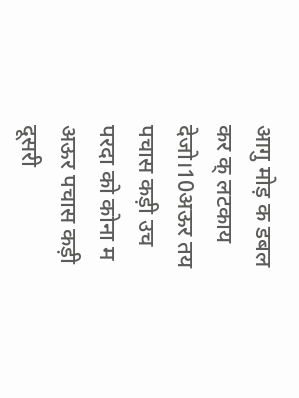आगु मोड़ क डबल कर क् लटकाय देजो।10अऊर तय पचास कड़ी उच परदा को कोना म अऊर पचास कड़ी दूसरी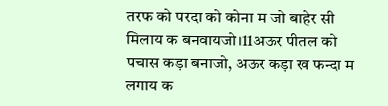तरफ को परदा को कोना म जो बाहेर सी मिलाय क बनवायजो।11अऊर पीतल को पचास कड़ा बनाजो, अऊर कड़ा ख फन्दा म लगाय क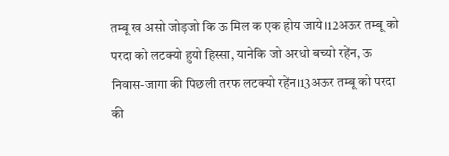तम्बू ख असो जोड़जो कि ऊ मिल क एक होय जाये।12अऊर तम्बू को परदा को लटक्यो हुयो हिस्सा, यानेकि जो अरधो बच्यो रहेंन, ऊ निवास-जागा की पिछली तरफ लटक्यो रहेंन।13अऊर तम्बू को परदा की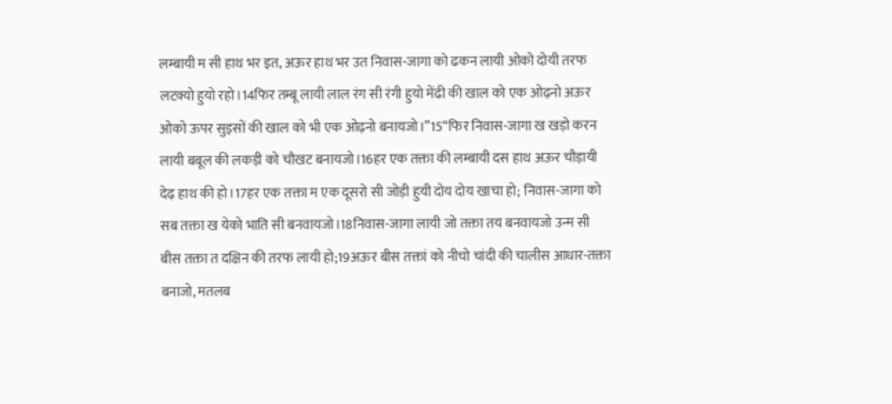लम्बायी म सी हाथ भर इत, अऊर हाथ भर उत निवास-जागा को ढकन लायी ओको दोयी तरफ लटक्यो हुयो रहो।14फिर तम्बू लायी लाल रंग सी रंगी हुयो मेंढी की खाल को एक ओढ़नो अऊर ओको ऊपर सुइसों की खाल को भी एक ओढ़नो बनायजो।”15“फिर निवास-जागा ख खड़ो करन लायी बबूल की लकड़ी को चौखट बनायजो।16हर एक तक्ता की लम्बायी दस हाथ अऊर चौड़ायी देढ़ हाथ की हो।17हर एक तक्ता म एक दूसरो सी जोड़ी हुयी दोय दोय खाचा हो; निवास-जागा को सब तक्ता ख येको भाति सी बनवायजो।18निवास-जागा लायी जो तक्ता तय बनवायजो उन्म सी बीस तक्ता त दक्षिन की तरफ लायी हो;19अऊर बीस तक्तां को नीचो चांदी की चालीस आधार-तक्ता बनाजो, मतलब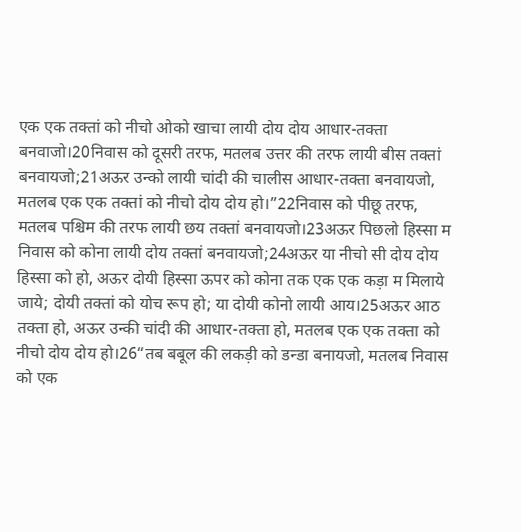एक एक तक्तां को नीचो ओको खाचा लायी दोय दोय आधार-तक्ता बनवाजो।20निवास को दूसरी तरफ, मतलब उत्तर की तरफ लायी बीस तक्तां बनवायजो;21अऊर उन्को लायी चांदी की चालीस आधार-तक्ता बनवायजो, मतलब एक एक तक्तां को नीचो दोय दोय हो।”22निवास को पीछू तरफ, मतलब पश्चिम की तरफ लायी छय तक्तां बनवायजो।23अऊर पिछलो हिस्सा म निवास को कोना लायी दोय तक्तां बनवायजो;24अऊर या नीचो सी दोय दोय हिस्सा को हो, अऊर दोयी हिस्सा ऊपर को कोना तक एक एक कड़ा म मिलाये जाये; दोयी तक्तां को योच रूप हो; या दोयी कोनो लायी आय।25अऊर आठ तक्ता हो, अऊर उन्की चांदी की आधार-तक्ता हो, मतलब एक एक तक्ता को नीचो दोय दोय हो।26“तब बबूल की लकड़ी को डन्डा बनायजो, मतलब निवास को एक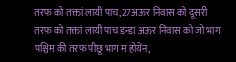तरफ को तक्तां लायी पाच,27अऊर निवास को दूसरी तरफ को तक्तां लायी पाच डन्डा अऊर निवास को जो भाग पश्चिम की तरफ पीछू भाग म होयेंन,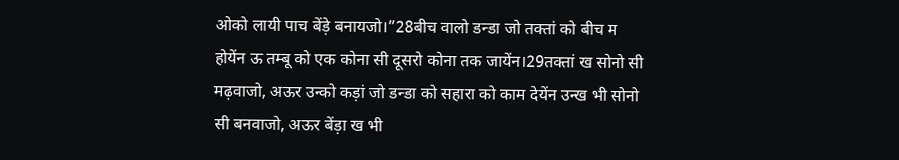ओको लायी पाच बेंड़े बनायजो।”28बीच वालो डन्डा जो तक्तां को बीच म होयेंन ऊ तम्बू को एक कोना सी दूसरो कोना तक जायेंन।29तक्तां ख सोनो सी मढ़वाजो, अऊर उन्को कड़ां जो डन्डा को सहारा को काम देयेंन उन्ख भी सोनो सी बनवाजो, अऊर बेंड़ा ख भी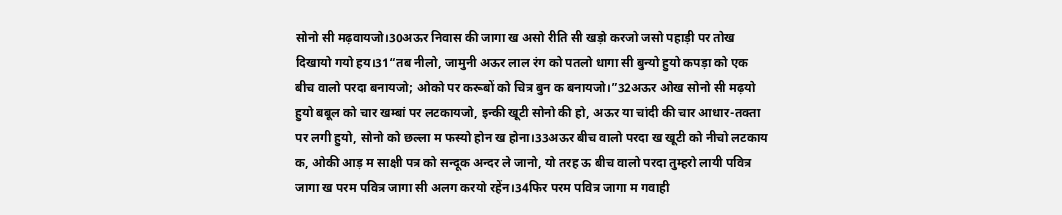सोनो सी मढ़वायजो।30अऊर निवास की जागा ख असो रीति सी खड़ो करजो जसो पहाड़ी पर तोख दिखायो गयो हय।31“तब नीलो, जामुनी अऊर लाल रंग को पतलो धागा सी बुन्यो हुयो कपड़ा को एक बीच वालो परदा बनायजो; ओको पर करूबों को चित्र बुन क बनायजो।”32अऊर ओख सोनो सी मढ़यो हुयो बबूल को चार खम्बां पर लटकायजो, इन्की खूटी सोनो की हो, अऊर या चांदी की चार आधार-तक्ता पर लगी हुयो, सोनो को छल्ला म फस्यो होन ख होना।33अऊर बीच वालो परदा ख खूटी को नीचो लटकाय क, ओकी आड़ म साक्षी पत्र को सन्दूक अन्दर ले जानो, यो तरह ऊ बीच वालो परदा तुम्हरो लायी पवित्र जागा ख परम पवित्र जागा सी अलग करयो रहेंन।34फिर परम पवित्र जागा म गवाही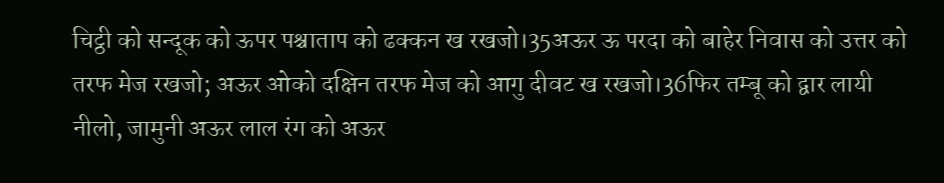चिट्ठी को सन्दूक को ऊपर पश्चाताप को ढक्कन ख रखजो।35अऊर ऊ परदा को बाहेर निवास को उत्तर को तरफ मेज रखजो; अऊर ओको दक्षिन तरफ मेज को आगु दीवट ख रखजो।36फिर तम्बू को द्वार लायी नीलो, जामुनी अऊर लाल रंग को अऊर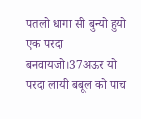पतलो धागा सी बुन्यो हुयो एक परदा बनवायजो।37अऊर यो परदा लायी बबूल को पाच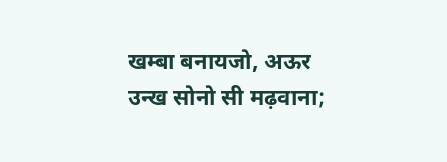खम्बा बनायजो, अऊर उन्ख सोनो सी मढ़वाना;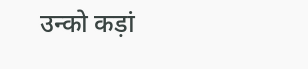उन्को कड़ां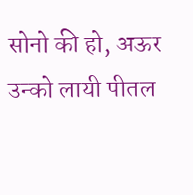सोनो की हो, अऊर उन्को लायी पीतल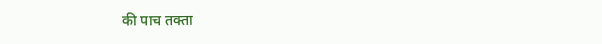की पाच तक्ता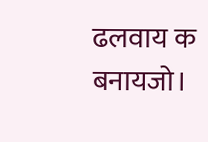ढलवाय क बनायजो।